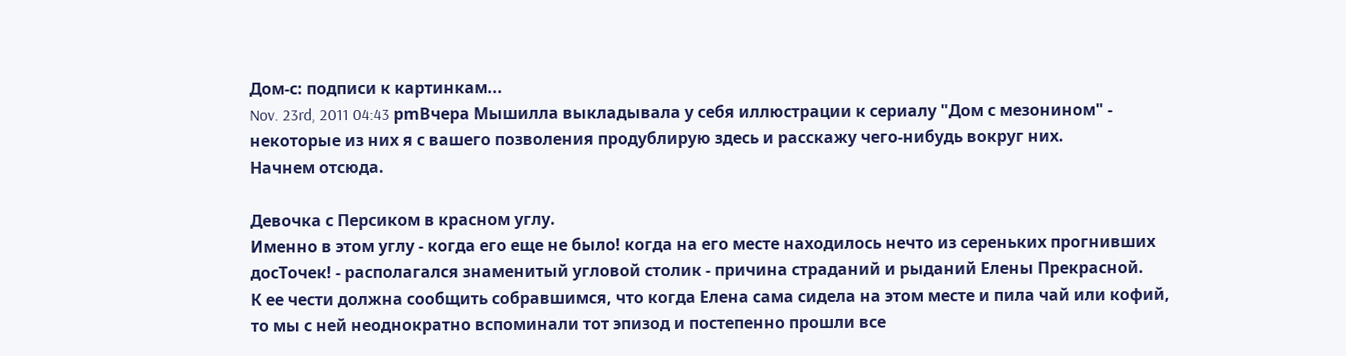Дом-с: подписи к картинкам...
Nov. 23rd, 2011 04:43 pmВчера Мышилла выкладывала у себя иллюстрации к сериалу "Дом с мезонином" - некоторые из них я с вашего позволения продублирую здесь и расскажу чего-нибудь вокруг них.
Начнем отсюда.

Девочка с Персиком в красном углу.
Именно в этом углу - когда его еще не было! когда на его месте находилось нечто из сереньких прогнивших досТочек! - располагался знаменитый угловой столик - причина страданий и рыданий Елены Прекрасной.
К ее чести должна сообщить собравшимся, что когда Елена сама сидела на этом месте и пила чай или кофий, то мы с ней неоднократно вспоминали тот эпизод и постепенно прошли все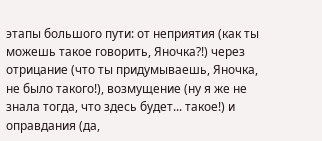этапы большого пути: от неприятия (как ты можешь такое говорить, Яночка?!) через отрицание (что ты придумываешь, Яночка, не было такого!), возмущение (ну я же не знала тогда, что здесь будет... такое!) и оправдания (да,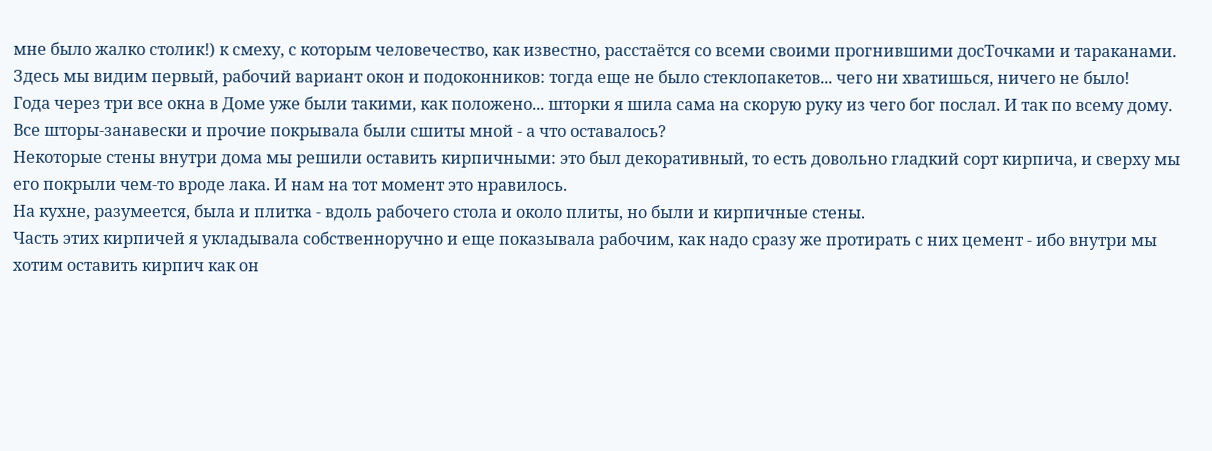мне было жалко столик!) к смеху, с которым человечество, как известно, расстаётся со всеми своими прогнившими досТочками и тараканами.
Здесь мы видим первый, рабочий вариант окон и подоконников: тогда еще не было стеклопакетов... чего ни хватишься, ничего не было!
Года через три все окна в Доме уже были такими, как положено... шторки я шила сама на скорую руку из чего бог послал. И так по всему дому. Все шторы-занавески и прочие покрывала были сшиты мной - а что оставалось?
Некоторые стены внутри дома мы решили оставить кирпичными: это был декоративный, то есть довольно гладкий сорт кирпича, и сверху мы его покрыли чем-то вроде лака. И нам на тот момент это нравилось.
На кухне, разумеется, была и плитка - вдоль рабочего стола и около плиты, но были и кирпичные стены.
Часть этих кирпичей я укладывала собственноручно и еще показывала рабочим, как надо сразу же протирать с них цемент - ибо внутри мы хотим оставить кирпич как он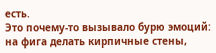есть.
Это почему-то вызывало бурю эмоций: на фига делать кирпичные стены,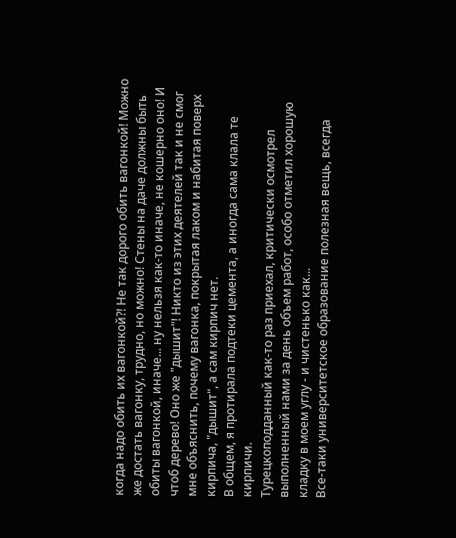когда надо обить их вагонкой?! Не так дорого обить вагонкой! Можно же достать вагонку, трудно, но можно! Стены на даче должны быть обиты вагонкой, иначе... ну нельзя как-то иначе, не кошерно оно! И чтоб дерево! Оно же "дышит"! Никто из этих деятелей так и не смог мне объяснить, почему вагонка, покрытая лаком и набитая поверх кирпича, "дышит", а сам кирпич нет.
В общем, я протирала подтеки цемента, а иногда сама клала те кирпичи.
Турецкоподданный как-то раз приехал, критически осмотрел выполненный нами за день объем работ, особо отметил хорошую кладку в моем углу - и чистенько как...
Все-таки университетское образование полезная вещь, всегда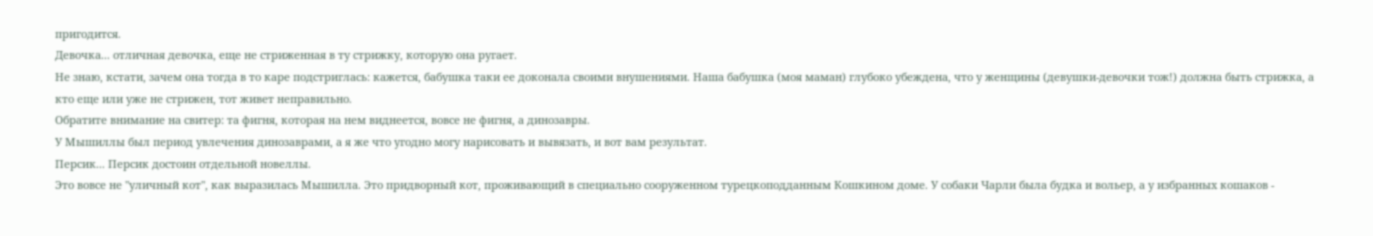пригодится.
Девочка... отличная девочка, еще не стриженная в ту стрижку, которую она ругает.
Не знаю, кстати, зачем она тогда в то каре подстриглась: кажется, бабушка таки ее доконала своими внушениями. Наша бабушка (моя маман) глубоко убеждена, что у женщины (девушки-девочки тож!) должна быть стрижка, а кто еще или уже не стрижен, тот живет неправильно.
Обратите внимание на свитер: та фигня, которая на нем виднеется, вовсе не фигня, а динозавры.
У Мышиллы был период увлечения динозаврами, а я же что угодно могу нарисовать и вывязать, и вот вам результат.
Персик... Персик достоин отдельной новеллы.
Это вовсе не "уличный кот", как выразилась Мышилла. Это придворный кот, проживающий в специально сооруженном турецкоподданным Кошкином доме. У собаки Чарли была будка и вольер, а у избранных кошаков -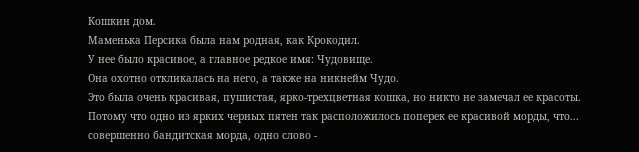Кошкин дом.
Маменька Персика была нам родная, как Крокодил.
У нее было красивое, а главное редкое имя: Чудовище.
Она охотно откликалась на него, а также на никнейм Чудо.
Это была очень красивая, пушистая, ярко-трехцветная кошка, но никто не замечал ее красоты. Потому что одно из ярких черных пятен так расположилось поперек ее красивой морды, что... совершенно бандитская морда, одно слово -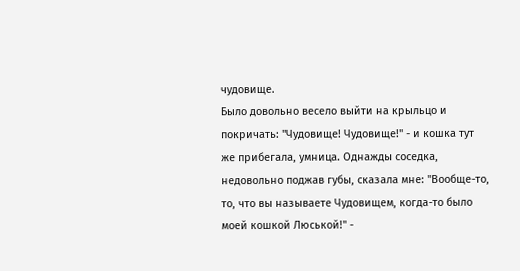чудовище.
Было довольно весело выйти на крыльцо и покричать: "Чудовище! Чудовище!" - и кошка тут же прибегала, умница. Однажды соседка, недовольно поджав губы, сказала мне: "Вообще-то, то, что вы называете Чудовищем, когда-то было моей кошкой Люськой!" -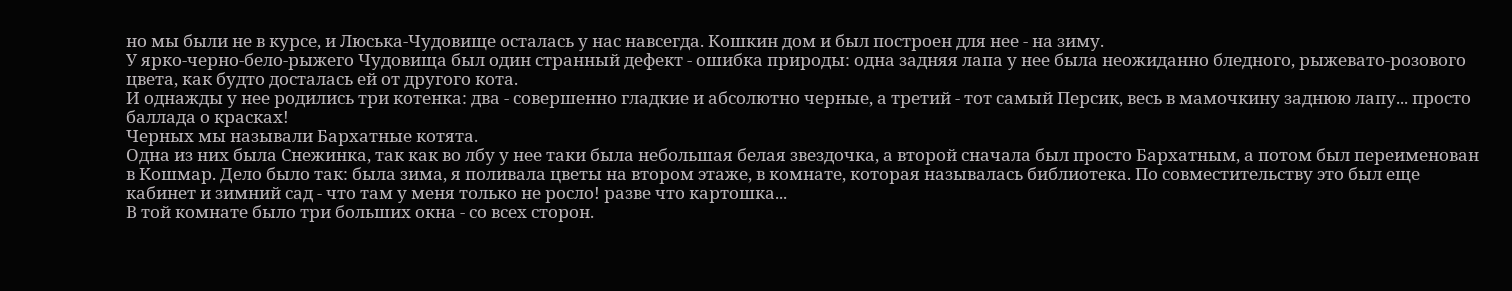но мы были не в курсе, и Люська-Чудовище осталась у нас навсегда. Кошкин дом и был построен для нее - на зиму.
У ярко-черно-бело-рыжего Чудовища был один странный дефект - ошибка природы: одна задняя лапа у нее была неожиданно бледного, рыжевато-розового цвета, как будто досталась ей от другого кота.
И однажды у нее родились три котенка: два - совершенно гладкие и абсолютно черные, а третий - тот самый Персик, весь в мамочкину заднюю лапу... просто баллада о красках!
Черных мы называли Бархатные котята.
Одна из них была Снежинка, так как во лбу у нее таки была небольшая белая звездочка, а второй сначала был просто Бархатным, а потом был переименован в Кошмар. Дело было так: была зима, я поливала цветы на втором этаже, в комнате, которая называлась библиотека. По совместительству это был еще кабинет и зимний сад - что там у меня только не росло! разве что картошка...
В той комнате было три больших окна - со всех сторон.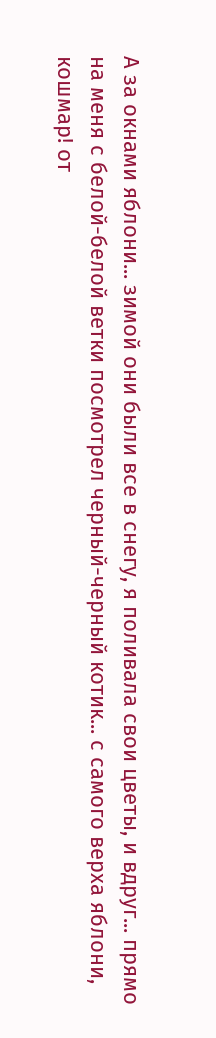А за окнами яблони... зимой они были все в снегу, я поливала свои цветы, и вдруг... прямо на меня с белой-белой ветки посмотрел черный-черный котик... с самого верха яблони, кошмар! от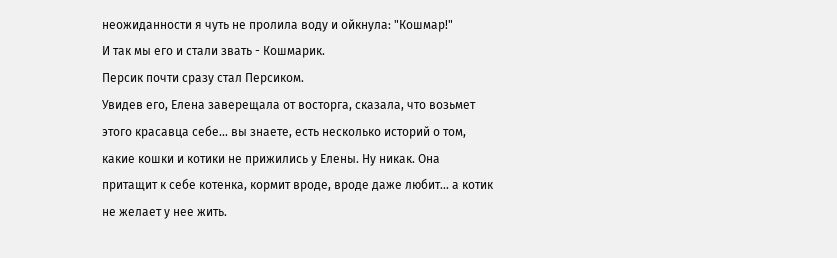неожиданности я чуть не пролила воду и ойкнула: "Кошмар!"
И так мы его и стали звать - Кошмарик.
Персик почти сразу стал Персиком.
Увидев его, Елена заверещала от восторга, сказала, что возьмет этого красавца себе... вы знаете, есть несколько историй о том, какие кошки и котики не прижились у Елены. Ну никак. Она притащит к себе котенка, кормит вроде, вроде даже любит... а котик не желает у нее жить.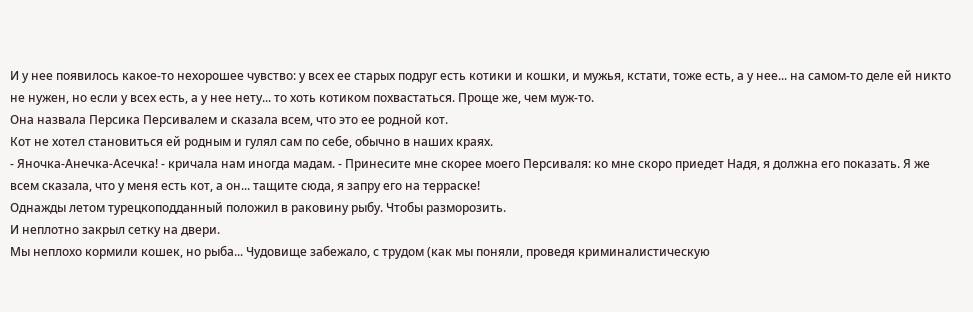И у нее появилось какое-то нехорошее чувство: у всех ее старых подруг есть котики и кошки, и мужья, кстати, тоже есть, а у нее... на самом-то деле ей никто не нужен, но если у всех есть, а у нее нету... то хоть котиком похвастаться. Проще же, чем муж-то.
Она назвала Персика Персивалем и сказала всем, что это ее родной кот.
Кот не хотел становиться ей родным и гулял сам по себе, обычно в наших краях.
- Яночка-Анечка-Асечка! - кричала нам иногда мадам. - Принесите мне скорее моего Персиваля: ко мне скоро приедет Надя, я должна его показать. Я же всем сказала, что у меня есть кот, а он... тащите сюда, я запру его на терраске!
Однажды летом турецкоподданный положил в раковину рыбу. Чтобы разморозить.
И неплотно закрыл сетку на двери.
Мы неплохо кормили кошек, но рыба... Чудовище забежало, с трудом (как мы поняли, проведя криминалистическую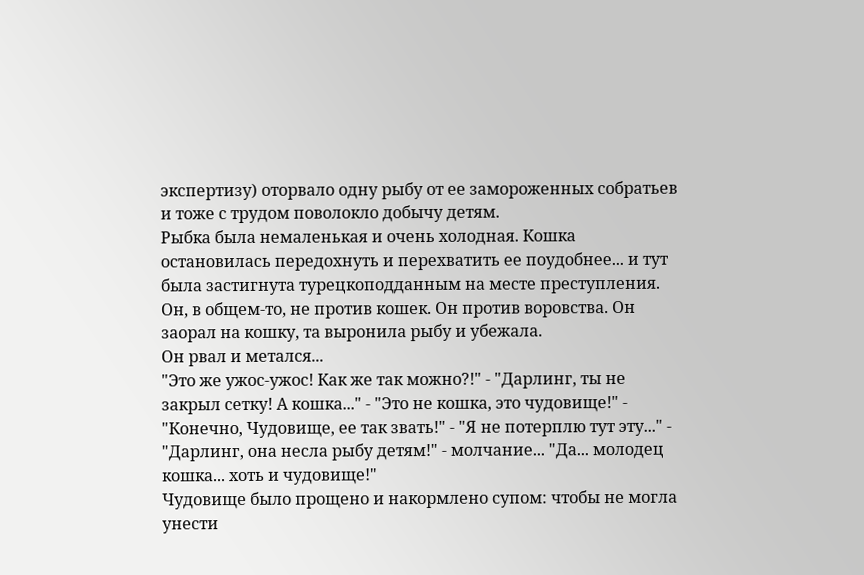экспертизу) оторвало одну рыбу от ее замороженных собратьев и тоже с трудом поволокло добычу детям.
Рыбка была немаленькая и очень холодная. Кошка остановилась передохнуть и перехватить ее поудобнее... и тут была застигнута турецкоподданным на месте преступления.
Он, в общем-то, не против кошек. Он против воровства. Он заорал на кошку, та выронила рыбу и убежала.
Он рвал и метался...
"Это же ужос-ужос! Как же так можно?!" - "Дарлинг, ты не закрыл сетку! А кошка..." - "Это не кошка, это чудовище!" - "Конечно, Чудовище, ее так звать!" - "Я не потерплю тут эту..." - "Дарлинг, она несла рыбу детям!" - молчание... "Да... молодец кошка... хоть и чудовище!"
Чудовище было прощено и накормлено супом: чтобы не могла унести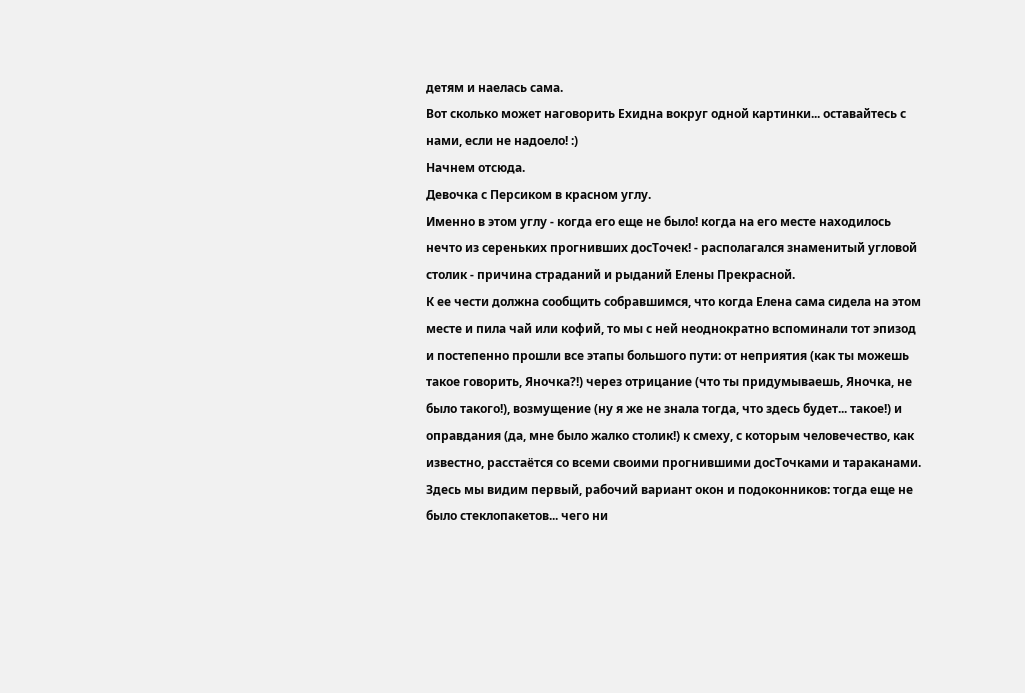детям и наелась сама.
Вот сколько может наговорить Ехидна вокруг одной картинки... оставайтесь с нами, если не надоело! :)
Начнем отсюда.
Девочка с Персиком в красном углу.
Именно в этом углу - когда его еще не было! когда на его месте находилось нечто из сереньких прогнивших досТочек! - располагался знаменитый угловой столик - причина страданий и рыданий Елены Прекрасной.
К ее чести должна сообщить собравшимся, что когда Елена сама сидела на этом месте и пила чай или кофий, то мы с ней неоднократно вспоминали тот эпизод и постепенно прошли все этапы большого пути: от неприятия (как ты можешь такое говорить, Яночка?!) через отрицание (что ты придумываешь, Яночка, не было такого!), возмущение (ну я же не знала тогда, что здесь будет... такое!) и оправдания (да, мне было жалко столик!) к смеху, с которым человечество, как известно, расстаётся со всеми своими прогнившими досТочками и тараканами.
Здесь мы видим первый, рабочий вариант окон и подоконников: тогда еще не было стеклопакетов... чего ни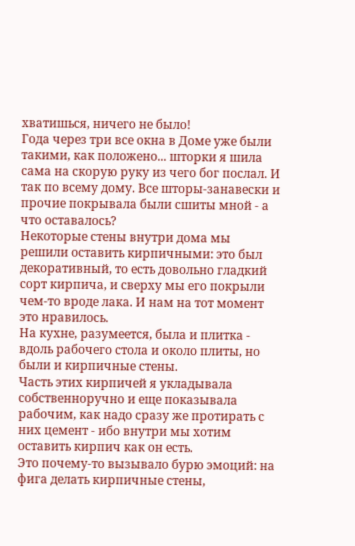хватишься, ничего не было!
Года через три все окна в Доме уже были такими, как положено... шторки я шила сама на скорую руку из чего бог послал. И так по всему дому. Все шторы-занавески и прочие покрывала были сшиты мной - а что оставалось?
Некоторые стены внутри дома мы решили оставить кирпичными: это был декоративный, то есть довольно гладкий сорт кирпича, и сверху мы его покрыли чем-то вроде лака. И нам на тот момент это нравилось.
На кухне, разумеется, была и плитка - вдоль рабочего стола и около плиты, но были и кирпичные стены.
Часть этих кирпичей я укладывала собственноручно и еще показывала рабочим, как надо сразу же протирать с них цемент - ибо внутри мы хотим оставить кирпич как он есть.
Это почему-то вызывало бурю эмоций: на фига делать кирпичные стены,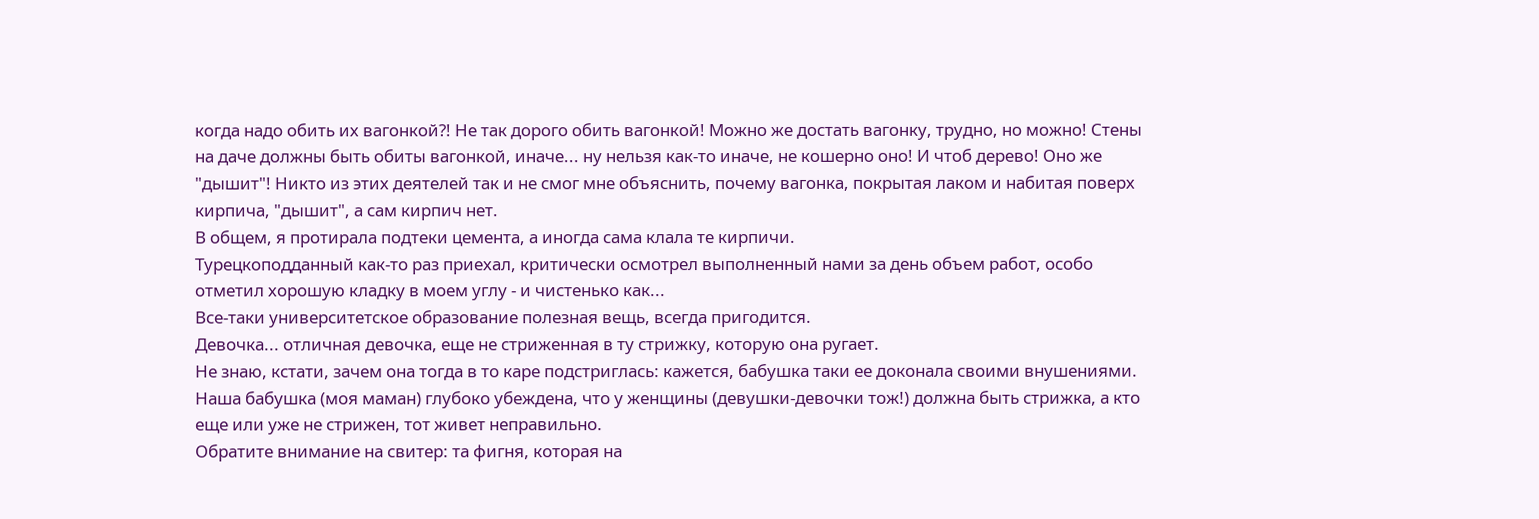когда надо обить их вагонкой?! Не так дорого обить вагонкой! Можно же достать вагонку, трудно, но можно! Стены на даче должны быть обиты вагонкой, иначе... ну нельзя как-то иначе, не кошерно оно! И чтоб дерево! Оно же "дышит"! Никто из этих деятелей так и не смог мне объяснить, почему вагонка, покрытая лаком и набитая поверх кирпича, "дышит", а сам кирпич нет.
В общем, я протирала подтеки цемента, а иногда сама клала те кирпичи.
Турецкоподданный как-то раз приехал, критически осмотрел выполненный нами за день объем работ, особо отметил хорошую кладку в моем углу - и чистенько как...
Все-таки университетское образование полезная вещь, всегда пригодится.
Девочка... отличная девочка, еще не стриженная в ту стрижку, которую она ругает.
Не знаю, кстати, зачем она тогда в то каре подстриглась: кажется, бабушка таки ее доконала своими внушениями. Наша бабушка (моя маман) глубоко убеждена, что у женщины (девушки-девочки тож!) должна быть стрижка, а кто еще или уже не стрижен, тот живет неправильно.
Обратите внимание на свитер: та фигня, которая на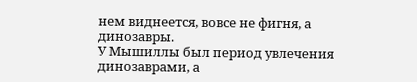нем виднеется, вовсе не фигня, а динозавры.
У Мышиллы был период увлечения динозаврами, а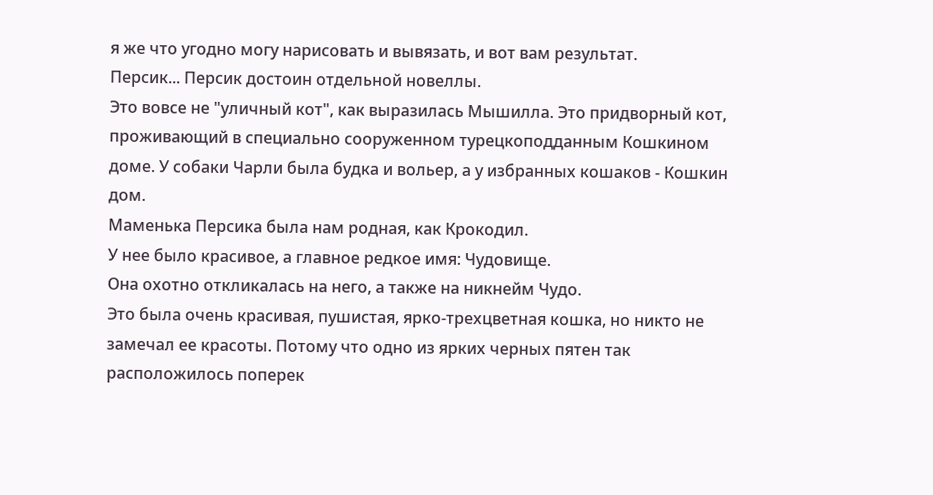я же что угодно могу нарисовать и вывязать, и вот вам результат.
Персик... Персик достоин отдельной новеллы.
Это вовсе не "уличный кот", как выразилась Мышилла. Это придворный кот, проживающий в специально сооруженном турецкоподданным Кошкином доме. У собаки Чарли была будка и вольер, а у избранных кошаков - Кошкин дом.
Маменька Персика была нам родная, как Крокодил.
У нее было красивое, а главное редкое имя: Чудовище.
Она охотно откликалась на него, а также на никнейм Чудо.
Это была очень красивая, пушистая, ярко-трехцветная кошка, но никто не замечал ее красоты. Потому что одно из ярких черных пятен так расположилось поперек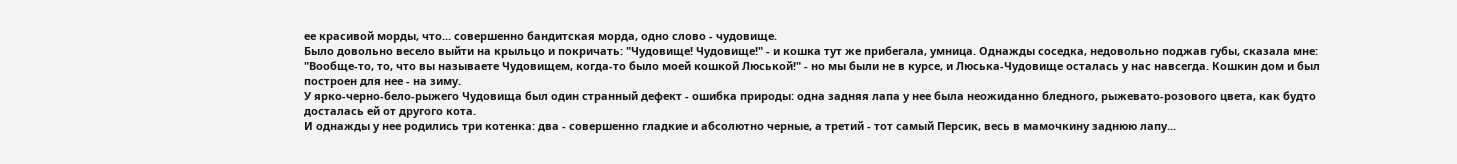ее красивой морды, что... совершенно бандитская морда, одно слово - чудовище.
Было довольно весело выйти на крыльцо и покричать: "Чудовище! Чудовище!" - и кошка тут же прибегала, умница. Однажды соседка, недовольно поджав губы, сказала мне: "Вообще-то, то, что вы называете Чудовищем, когда-то было моей кошкой Люськой!" - но мы были не в курсе, и Люська-Чудовище осталась у нас навсегда. Кошкин дом и был построен для нее - на зиму.
У ярко-черно-бело-рыжего Чудовища был один странный дефект - ошибка природы: одна задняя лапа у нее была неожиданно бледного, рыжевато-розового цвета, как будто досталась ей от другого кота.
И однажды у нее родились три котенка: два - совершенно гладкие и абсолютно черные, а третий - тот самый Персик, весь в мамочкину заднюю лапу...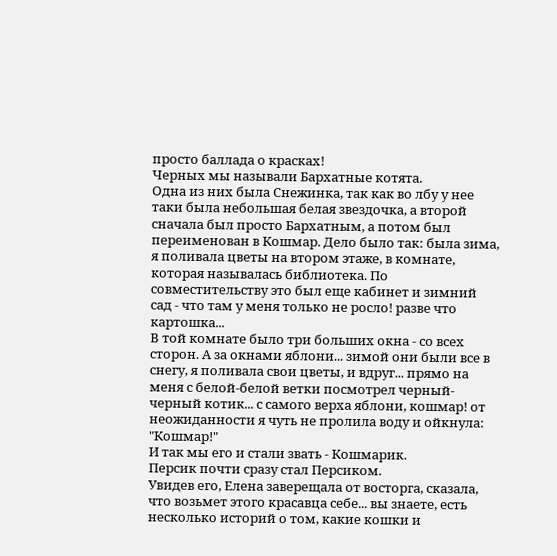просто баллада о красках!
Черных мы называли Бархатные котята.
Одна из них была Снежинка, так как во лбу у нее таки была небольшая белая звездочка, а второй сначала был просто Бархатным, а потом был переименован в Кошмар. Дело было так: была зима, я поливала цветы на втором этаже, в комнате, которая называлась библиотека. По совместительству это был еще кабинет и зимний сад - что там у меня только не росло! разве что картошка...
В той комнате было три больших окна - со всех сторон. А за окнами яблони... зимой они были все в снегу, я поливала свои цветы, и вдруг... прямо на меня с белой-белой ветки посмотрел черный-черный котик... с самого верха яблони, кошмар! от неожиданности я чуть не пролила воду и ойкнула: "Кошмар!"
И так мы его и стали звать - Кошмарик.
Персик почти сразу стал Персиком.
Увидев его, Елена заверещала от восторга, сказала, что возьмет этого красавца себе... вы знаете, есть несколько историй о том, какие кошки и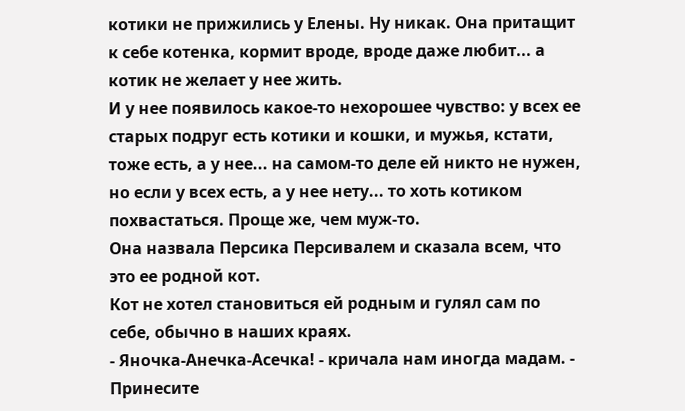котики не прижились у Елены. Ну никак. Она притащит к себе котенка, кормит вроде, вроде даже любит... а котик не желает у нее жить.
И у нее появилось какое-то нехорошее чувство: у всех ее старых подруг есть котики и кошки, и мужья, кстати, тоже есть, а у нее... на самом-то деле ей никто не нужен, но если у всех есть, а у нее нету... то хоть котиком похвастаться. Проще же, чем муж-то.
Она назвала Персика Персивалем и сказала всем, что это ее родной кот.
Кот не хотел становиться ей родным и гулял сам по себе, обычно в наших краях.
- Яночка-Анечка-Асечка! - кричала нам иногда мадам. - Принесите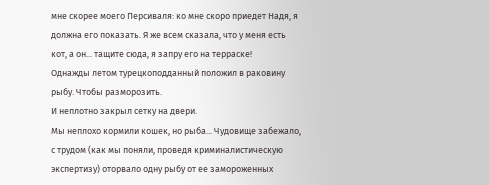мне скорее моего Персиваля: ко мне скоро приедет Надя, я должна его показать. Я же всем сказала, что у меня есть кот, а он... тащите сюда, я запру его на терраске!
Однажды летом турецкоподданный положил в раковину рыбу. Чтобы разморозить.
И неплотно закрыл сетку на двери.
Мы неплохо кормили кошек, но рыба... Чудовище забежало, с трудом (как мы поняли, проведя криминалистическую экспертизу) оторвало одну рыбу от ее замороженных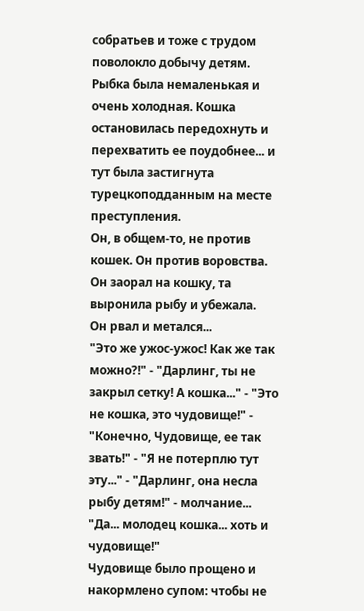собратьев и тоже с трудом поволокло добычу детям.
Рыбка была немаленькая и очень холодная. Кошка остановилась передохнуть и перехватить ее поудобнее... и тут была застигнута турецкоподданным на месте преступления.
Он, в общем-то, не против кошек. Он против воровства. Он заорал на кошку, та выронила рыбу и убежала.
Он рвал и метался...
"Это же ужос-ужос! Как же так можно?!" - "Дарлинг, ты не закрыл сетку! А кошка..." - "Это не кошка, это чудовище!" - "Конечно, Чудовище, ее так звать!" - "Я не потерплю тут эту..." - "Дарлинг, она несла рыбу детям!" - молчание... "Да... молодец кошка... хоть и чудовище!"
Чудовище было прощено и накормлено супом: чтобы не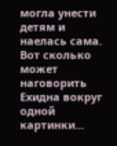могла унести детям и наелась сама.
Вот сколько может наговорить Ехидна вокруг одной картинки...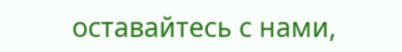оставайтесь с нами,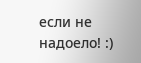если не надоело! :)